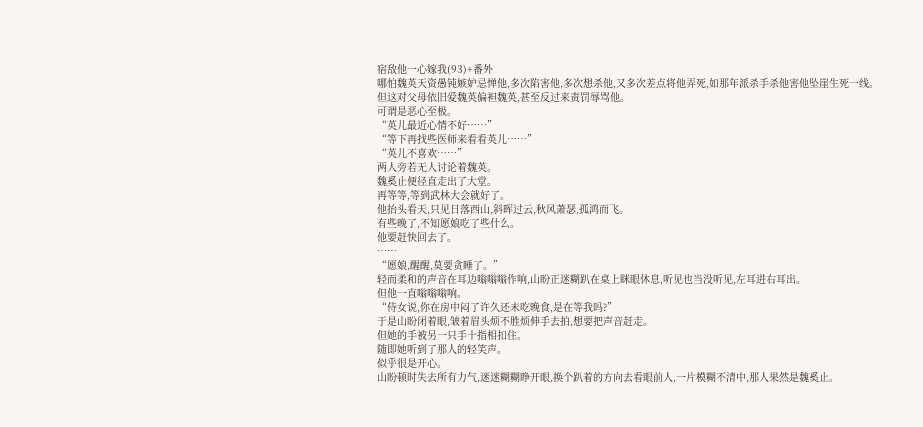宿敌他一心嫁我(93)+番外
哪怕魏英天资愚钝嫉妒忌惮他,多次陷害他,多次想杀他,又多次差点将他弄死,如那年派杀手杀他害他坠崖生死一线。
但这对父母依旧爱魏英偏袒魏英,甚至反过来责罚辱骂他。
可谓是恶心至极。
“英儿最近心情不好……”
“等下再找些医师来看看英儿……”
“英儿不喜欢……”
两人旁若无人讨论着魏英。
魏奚止便径直走出了大堂。
再等等,等到武林大会就好了。
他抬头看天,只见日落西山,斜晖过云,秋风萧瑟,孤鸿而飞。
有些晚了,不知愿娘吃了些什么。
他要赶快回去了。
……
“愿娘,醒醒,莫要贪睡了。”
轻而柔和的声音在耳边嗡嗡嗡作响,山盼正迷糊趴在桌上眯眼休息,听见也当没听见,左耳进右耳出。
但他一直嗡嗡嗡响。
“侍女说,你在房中闷了许久还未吃晚食,是在等我吗?”
于是山盼闭着眼,皱着眉头烦不胜烦伸手去拍,想要把声音赶走。
但她的手被另一只手十指相扣住。
随即她听到了那人的轻笑声。
似乎很是开心。
山盼顿时失去所有力气,迷迷糊糊睁开眼,换个趴着的方向去看眼前人,一片模糊不清中,那人果然是魏奚止。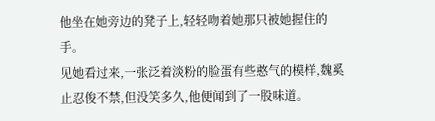他坐在她旁边的凳子上,轻轻吻着她那只被她握住的手。
见她看过来,一张泛着淡粉的脸蛋有些憨气的模样,魏奚止忍俊不禁,但没笑多久,他便闻到了一股味道。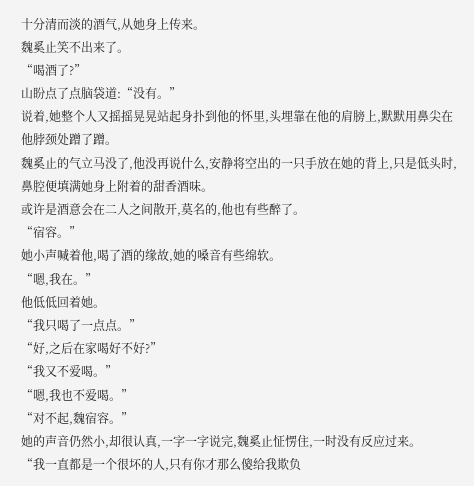十分清而淡的酒气,从她身上传来。
魏奚止笑不出来了。
“喝酒了?”
山盼点了点脑袋道:“没有。”
说着,她整个人又摇摇晃晃站起身扑到他的怀里,头埋靠在他的肩膀上,默默用鼻尖在他脖颈处蹭了蹭。
魏奚止的气立马没了,他没再说什么,安静将空出的一只手放在她的背上,只是低头时,鼻腔便填满她身上附着的甜香酒味。
或许是酒意会在二人之间散开,莫名的,他也有些醉了。
“宿容。”
她小声喊着他,喝了酒的缘故,她的嗓音有些绵软。
“嗯,我在。”
他低低回着她。
“我只喝了一点点。”
“好,之后在家喝好不好?”
“我又不爱喝。”
“嗯,我也不爱喝。”
“对不起,魏宿容。”
她的声音仍然小,却很认真,一字一字说完,魏奚止怔愣住,一时没有反应过来。
“我一直都是一个很坏的人,只有你才那么傻给我欺负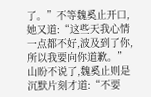了。”不等魏奚止开口,她又道:“这些天我心情一点都不好,波及到了你,所以我要向你道歉。”
山盼不说了,魏奚止则是沉默片刻才道:“不要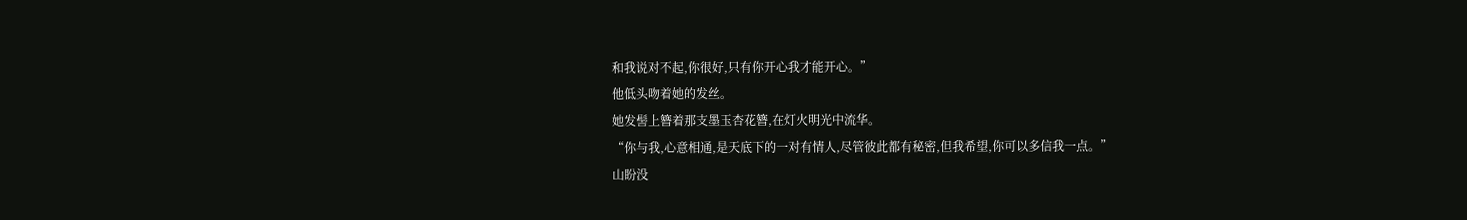和我说对不起,你很好,只有你开心我才能开心。”
他低头吻着她的发丝。
她发髻上簪着那支墨玉杏花簪,在灯火明光中流华。
“你与我,心意相通,是天底下的一对有情人,尽管彼此都有秘密,但我希望,你可以多信我一点。”
山盼没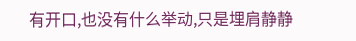有开口,也没有什么举动,只是埋肩静静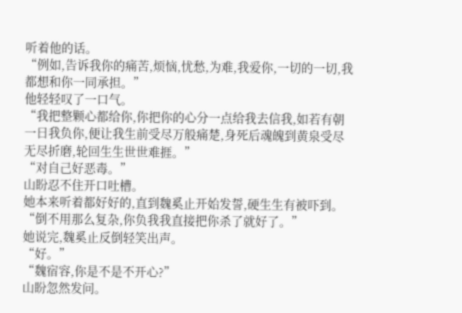听着他的话。
“例如,告诉我你的痛苦,烦恼,忧愁,为难,我爱你,一切的一切,我都想和你一同承担。”
他轻轻叹了一口气。
“我把整颗心都给你,你把你的心分一点给我去信我,如若有朝一日我负你,便让我生前受尽万般痛楚,身死后魂魄到黄泉受尽无尽折磨,轮回生生世世难捱。”
“对自己好恶毒。”
山盼忍不住开口吐槽。
她本来听着都好好的,直到魏奚止开始发誓,硬生生有被吓到。
“倒不用那么复杂,你负我我直接把你杀了就好了。”
她说完,魏奚止反倒轻笑出声。
“好。”
“魏宿容,你是不是不开心?”
山盼忽然发问。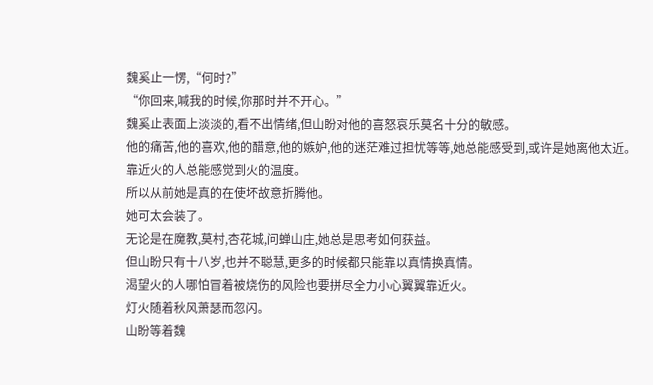魏奚止一愣,“何时?”
“你回来,喊我的时候,你那时并不开心。”
魏奚止表面上淡淡的,看不出情绪,但山盼对他的喜怒哀乐莫名十分的敏感。
他的痛苦,他的喜欢,他的醋意,他的嫉妒,他的迷茫难过担忧等等,她总能感受到,或许是她离他太近。
靠近火的人总能感觉到火的温度。
所以从前她是真的在使坏故意折腾他。
她可太会装了。
无论是在魔教,莫村,杏花城,问蝉山庄,她总是思考如何获益。
但山盼只有十八岁,也并不聪慧,更多的时候都只能靠以真情换真情。
渴望火的人哪怕冒着被烧伤的风险也要拼尽全力小心翼翼靠近火。
灯火随着秋风萧瑟而忽闪。
山盼等着魏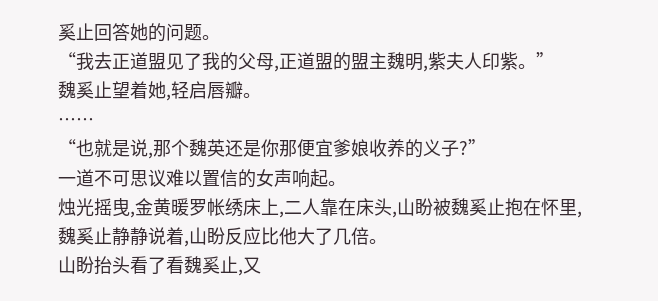奚止回答她的问题。
“我去正道盟见了我的父母,正道盟的盟主魏明,紫夫人印紫。”
魏奚止望着她,轻启唇瓣。
……
“也就是说,那个魏英还是你那便宜爹娘收养的义子?”
一道不可思议难以置信的女声响起。
烛光摇曳,金黄暖罗帐绣床上,二人靠在床头,山盼被魏奚止抱在怀里,魏奚止静静说着,山盼反应比他大了几倍。
山盼抬头看了看魏奚止,又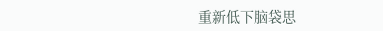重新低下脑袋思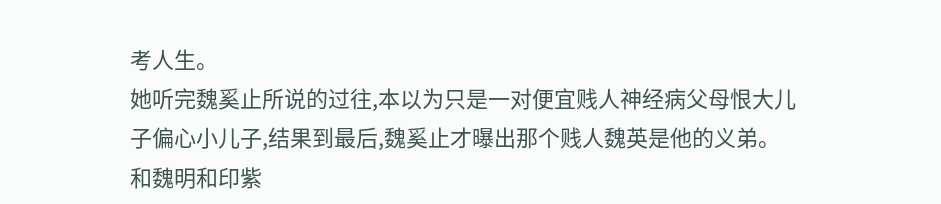考人生。
她听完魏奚止所说的过往,本以为只是一对便宜贱人神经病父母恨大儿子偏心小儿子,结果到最后,魏奚止才曝出那个贱人魏英是他的义弟。
和魏明和印紫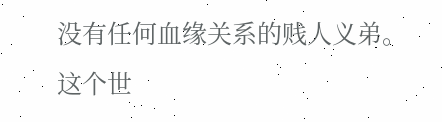没有任何血缘关系的贱人义弟。
这个世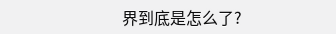界到底是怎么了?